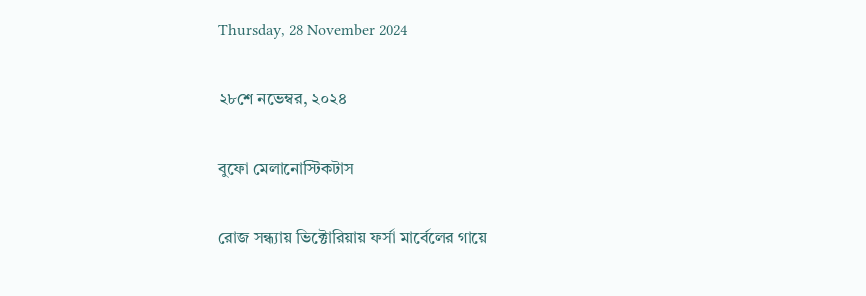Thursday, 28 November 2024

২৮শে নভেম্বর, ২০২৪

বুফো মেলানোস্টিকটাস

রোজ সন্ধ্যায় ভিক্টোরিয়ায় ফর্সা মার্বেলের গায়ে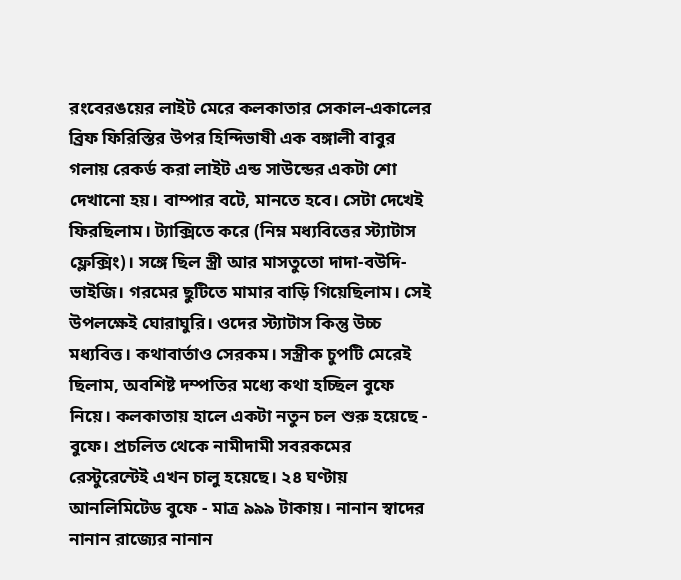রংবেরঙয়ের লাইট মেরে কলকাতার সেকাল-একালের ব্রিফ ফিরিস্তির উপর হিন্দিভাষী এক বঙ্গালী বাবুর গলায় রেকর্ড করা লাইট এন্ড সাউন্ডের একটা শো দেখানো হয়। বাম্পার বটে, মানতে হবে। সেটা দেখেই ফিরছিলাম। ট্যাক্সিতে করে (নিম্ন মধ্যবিত্তের স্ট্যাটাস ফ্লেক্সিং)। সঙ্গে ছিল স্ত্রী আর মাসতুতো দাদা-বউদি-ভাইজি। গরমের ছুটিতে মামার বাড়ি গিয়েছিলাম। সেই উপলক্ষেই ঘোরাঘুরি। ওদের স্ট্যাটাস কিন্তু উচ্চ মধ্যবিত্ত। কথাবার্তাও সেরকম। সস্ত্রীক চুপটি মেরেই ছিলাম, অবশিষ্ট দম্পতির মধ্যে কথা হচ্ছিল বুফে নিয়ে। কলকাতায় হালে একটা নতুন চল শুরু হয়েছে - বুফে। প্রচলিত থেকে নামীদামী সবরকমের রেস্টুরেন্টেই এখন চালু হয়েছে। ২৪ ঘণ্টায় আনলিমিটেড বুফে - মাত্র ৯৯৯ টাকায়। নানান স্বাদের নানান রাজ্যের নানান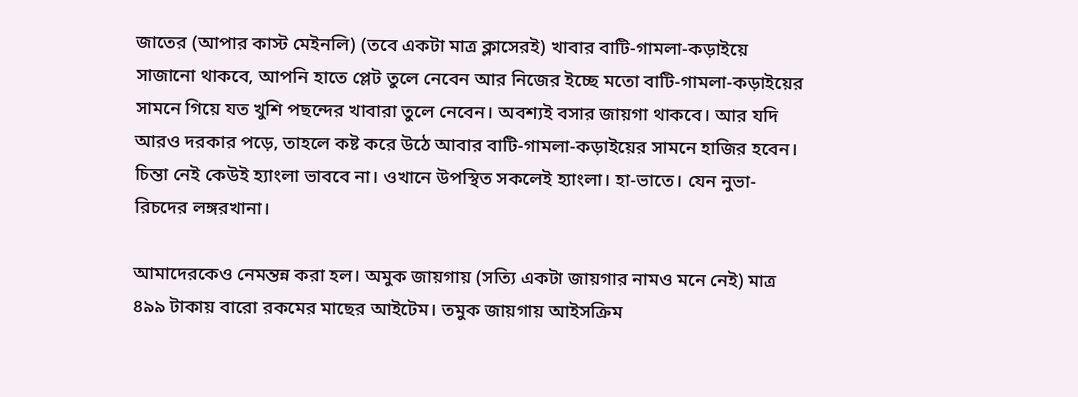জাতের (আপার কাস্ট মেইনলি) (তবে একটা মাত্র ক্লাসেরই) খাবার বাটি-গামলা-কড়াইয়ে সাজানো থাকবে, আপনি হাতে প্লেট তুলে নেবেন আর নিজের ইচ্ছে মতো বাটি-গামলা-কড়াইয়ের সামনে গিয়ে যত খুশি পছন্দের খাবারা তুলে নেবেন। অবশ্যই বসার জায়গা থাকবে। আর যদি আরও দরকার পড়ে, তাহলে কষ্ট করে উঠে আবার বাটি-গামলা-কড়াইয়ের সামনে হাজির হবেন। চিন্তা নেই কেউই হ্যাংলা ভাববে না। ওখানে উপস্থিত সকলেই হ্যাংলা। হা-ভাতে। যেন নুভা-রিচদের লঙ্গরখানা।

আমাদেরকেও নেমন্তন্ন করা হল। অমুক জায়গায় (সত্যি একটা জায়গার নামও মনে নেই) মাত্র ৪৯৯ টাকায় বারো রকমের মাছের আইটেম। তমুক জায়গায় আইসক্রিম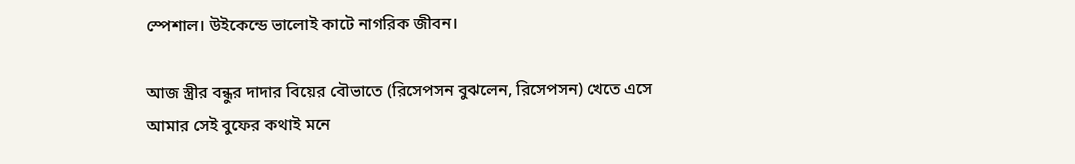স্পেশাল। উইকেন্ডে ভালোই কাটে নাগরিক জীবন।

আজ স্ত্রীর বন্ধুর দাদার বিয়ের বৌভাতে (রিসেপসন বুঝলেন, রিসেপসন) খেতে এসে আমার সেই বুফের কথাই মনে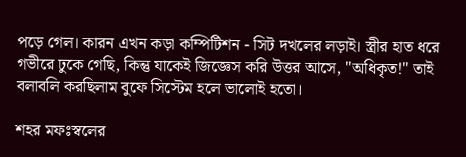পড়ে গেল। কারন এখন কড়া কম্পিটিশন - সিট দখলের লড়াই। স্ত্রীর হাত ধরে গভীরে ঢুকে গেছি, কিন্তু যাকেই জিজ্ঞেস করি উত্তর আসে, "অধিকৃত!" তাই বলাবলি করছিলাম বুফে সিস্টেম হলে ভালোই হতো।

শহর মফঃস্বলের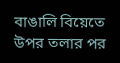বাঙালি বিয়েতে উপর তলার পর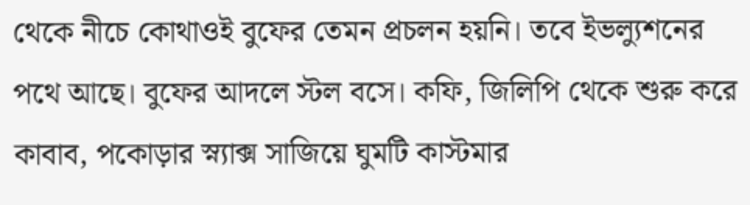থেকে নীচে কোথাওই বুফের তেমন প্রচলন হয়নি। তবে ইভল্যুশনের পথে আছে। বুফের আদলে স্টল বসে। কফি, জিলিপি থেকে শুরু করে কাবাব, পকোড়ার স্ন্যাক্স সাজিয়ে ঘুমটি কাস্টমার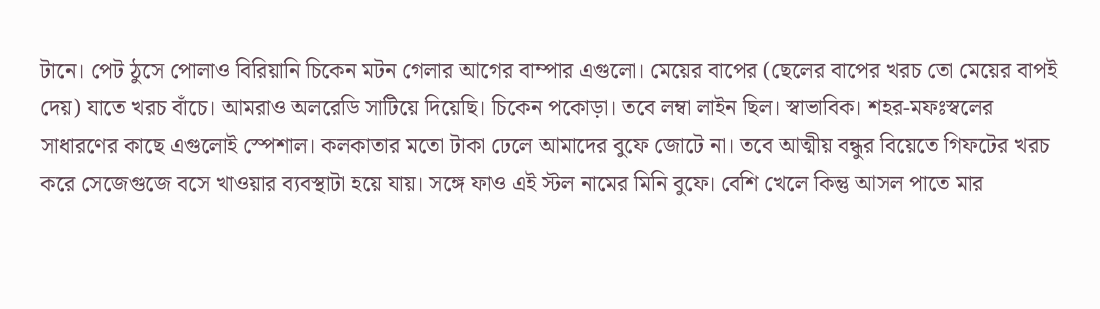টানে। পেট ঠুসে পোলাও বিরিয়ানি চিকেন মটন গেলার আগের বাম্পার এগুলো। মেয়ের বাপের (ছেলের বাপের খরচ তো মেয়ের বাপই দেয়) যাতে খরচ বাঁচে। আমরাও অলরেডি সাটিয়ে দিয়েছি। চিকেন পকোড়া। তবে লম্বা লাইন ছিল। স্বাভাবিক। শহর-মফঃস্বলের সাধারণের কাছে এগুলোই স্পেশাল। কলকাতার মতো টাকা ঢেলে আমাদের বুফে জোটে না। তবে আত্মীয় বন্ধুর বিয়েতে গিফটের খরচ করে সেজেগুজে বসে খাওয়ার ব্যবস্থাটা হয়ে যায়। সঙ্গে ফাও এই স্টল নামের মিনি বুফে। বেশি খেলে কিন্তু আসল পাতে মার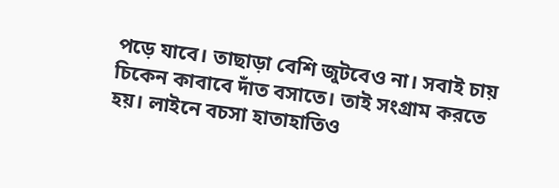পড়ে যাবে। তাছাড়া বেশি জুটবেও না। সবাই চায় চিকেন কাবাবে দাঁত বসাতে। তাই সংগ্রাম করতে হয়। লাইনে বচসা হাতাহাতিও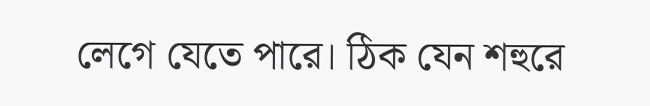লেগে যেতে পারে। ঠিক যেন শহুরে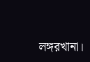লঙ্গরখানা।